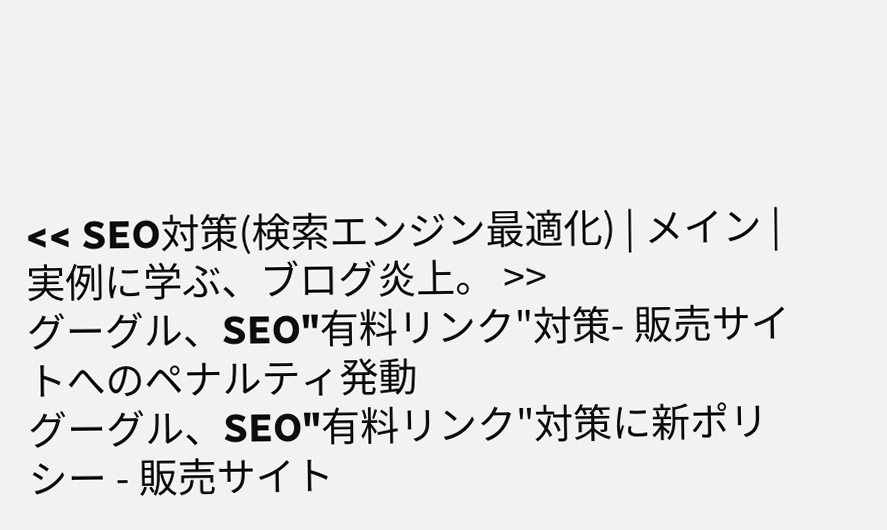<< SEO対策(検索エンジン最適化) | メイン | 実例に学ぶ、ブログ炎上。 >>
グーグル、SEO"有料リンク"対策- 販売サイトへのペナルティ発動
グーグル、SEO"有料リンク"対策に新ポリシー - 販売サイト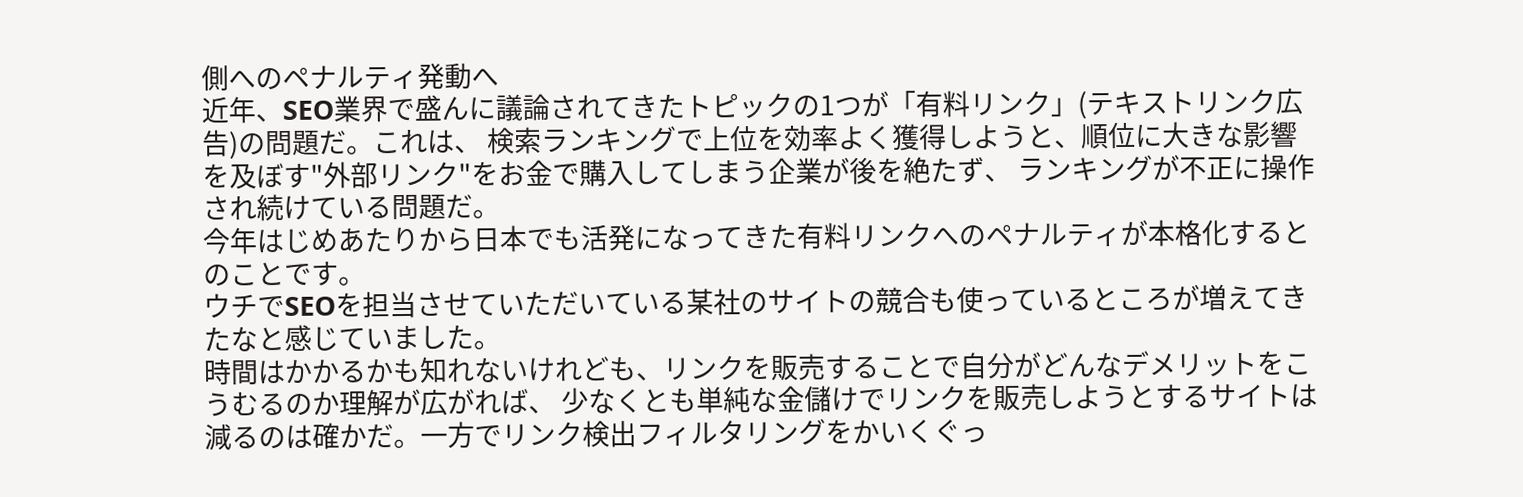側へのペナルティ発動へ
近年、SEO業界で盛んに議論されてきたトピックの1つが「有料リンク」(テキストリンク広告)の問題だ。これは、 検索ランキングで上位を効率よく獲得しようと、順位に大きな影響を及ぼす"外部リンク"をお金で購入してしまう企業が後を絶たず、 ランキングが不正に操作され続けている問題だ。
今年はじめあたりから日本でも活発になってきた有料リンクへのペナルティが本格化するとのことです。
ウチでSEOを担当させていただいている某社のサイトの競合も使っているところが増えてきたなと感じていました。
時間はかかるかも知れないけれども、リンクを販売することで自分がどんなデメリットをこうむるのか理解が広がれば、 少なくとも単純な金儲けでリンクを販売しようとするサイトは減るのは確かだ。一方でリンク検出フィルタリングをかいくぐっ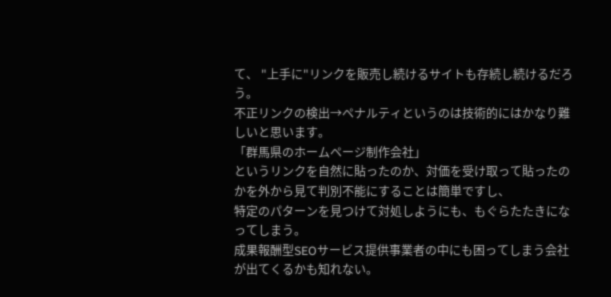て、 "上手に"リンクを販売し続けるサイトも存続し続けるだろう。
不正リンクの検出→ペナルティというのは技術的にはかなり難しいと思います。
「群馬県のホームページ制作会社」
というリンクを自然に貼ったのか、対価を受け取って貼ったのかを外から見て判別不能にすることは簡単ですし、
特定のパターンを見つけて対処しようにも、もぐらたたきになってしまう。
成果報酬型SEOサービス提供事業者の中にも困ってしまう会社が出てくるかも知れない。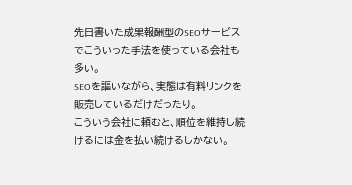先日書いた成果報酬型のSEOサービスでこういった手法を使っている会社も多い。
SEOを謳いながら、実態は有料リンクを販売しているだけだったり。
こういう会社に頼むと、順位を維持し続けるには金を払い続けるしかない。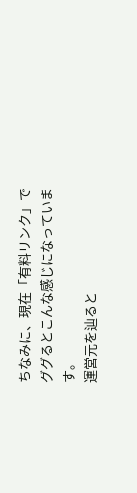ちなみに、現在「有料リンク」でググるとこんな感じになっています。
運営元を辿ると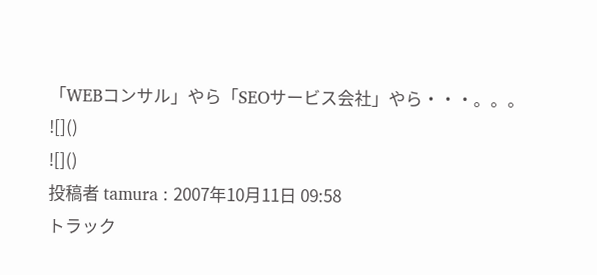「WEBコンサル」やら「SEOサービス会社」やら・・・。。。
![]()
![]()
投稿者 tamura : 2007年10月11日 09:58
トラック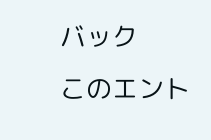バック
このエント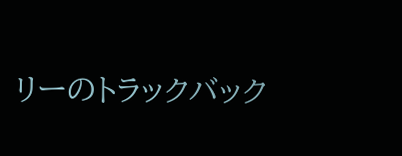リーのトラックバック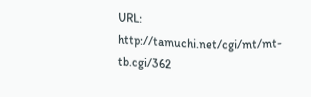URL:
http://tamuchi.net/cgi/mt/mt-tb.cgi/362